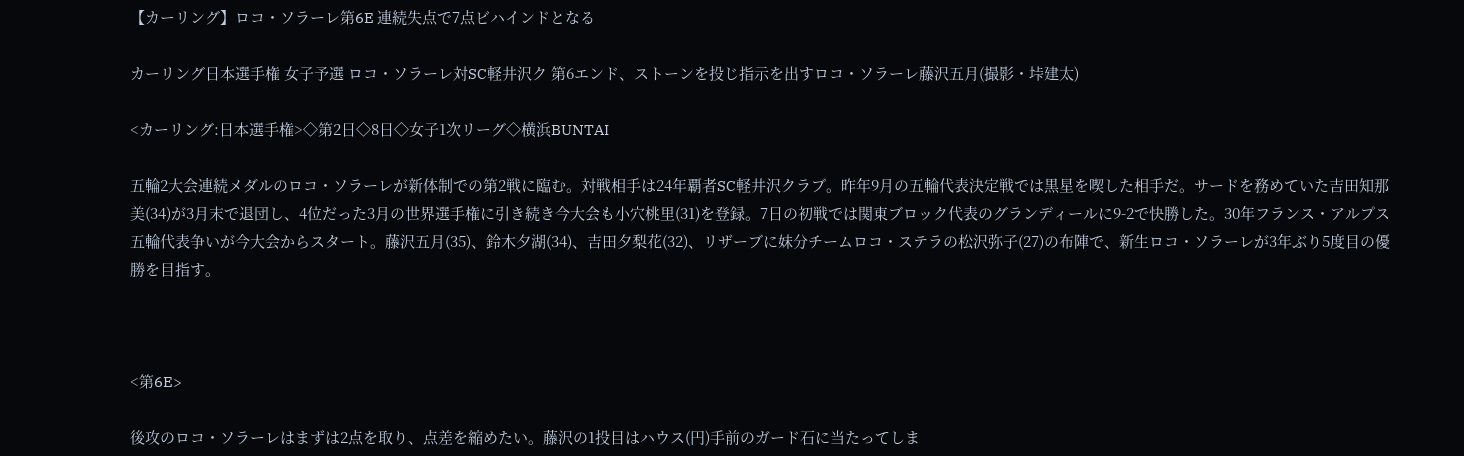【カーリング】ロコ・ソラーレ第6E 連続失点で7点ビハインドとなる

カーリング日本選手権 女子予選 ロコ・ソラーレ対SC軽井沢ク 第6エンド、ストーンを投じ指示を出すロコ・ソラーレ藤沢五月(撮影・垰建太)

<カーリング:日本選手権>◇第2日◇8日◇女子1次リーグ◇横浜BUNTAI

五輪2大会連続メダルのロコ・ソラーレが新体制での第2戦に臨む。対戦相手は24年覇者SC軽井沢クラブ。昨年9月の五輪代表決定戦では黒星を喫した相手だ。サードを務めていた吉田知那美(34)が3月末で退団し、4位だった3月の世界選手権に引き続き今大会も小穴桃里(31)を登録。7日の初戦では関東ブロック代表のグランディールに9-2で快勝した。30年フランス・アルプス五輪代表争いが今大会からスタート。藤沢五月(35)、鈴木夕湖(34)、吉田夕梨花(32)、リザーブに妹分チームロコ・ステラの松沢弥子(27)の布陣で、新生ロコ・ソラーレが3年ぶり5度目の優勝を目指す。



<第6E>

後攻のロコ・ソラーレはまずは2点を取り、点差を縮めたい。藤沢の1投目はハウス(円)手前のガード石に当たってしま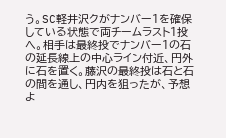う。SC軽井沢クがナンバー1を確保している状態で両チームラスト1投へ。相手は最終投でナンバー1の石の延長線上の中心ライン付近、円外に石を置く。藤沢の最終投は石と石の間を通し、円内を狙ったが、予想よ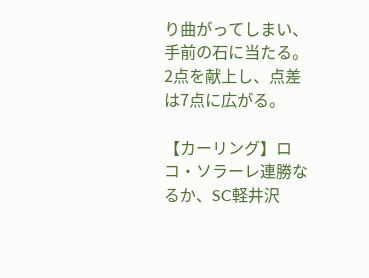り曲がってしまい、手前の石に当たる。2点を献上し、点差は7点に広がる。

【カーリング】ロコ・ソラーレ連勝なるか、SC軽井沢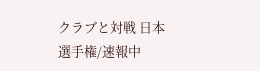クラブと対戦 日本選手権/速報中